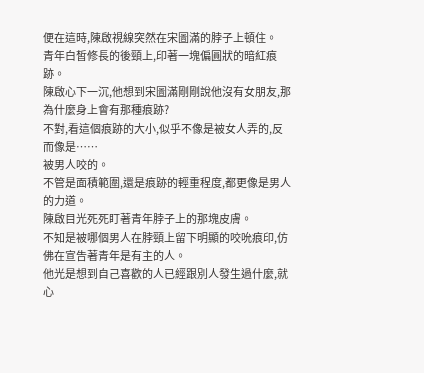便在這時,陳啟視線突然在宋圖滿的脖子上頓住。
青年白皙修長的後頸上,印著一塊偏圓狀的暗紅痕跡。
陳啟心下一沉,他想到宋圖滿剛剛說他沒有女朋友,那為什麼身上會有那種痕跡?
不對,看這個痕跡的大小,似乎不像是被女人弄的,反而像是……
被男人咬的。
不管是面積範圍,還是痕跡的輕重程度,都更像是男人的力道。
陳啟目光死死盯著青年脖子上的那塊皮膚。
不知是被哪個男人在脖頸上留下明顯的咬吮痕印,仿佛在宣告著青年是有主的人。
他光是想到自己喜歡的人已經跟別人發生過什麼,就心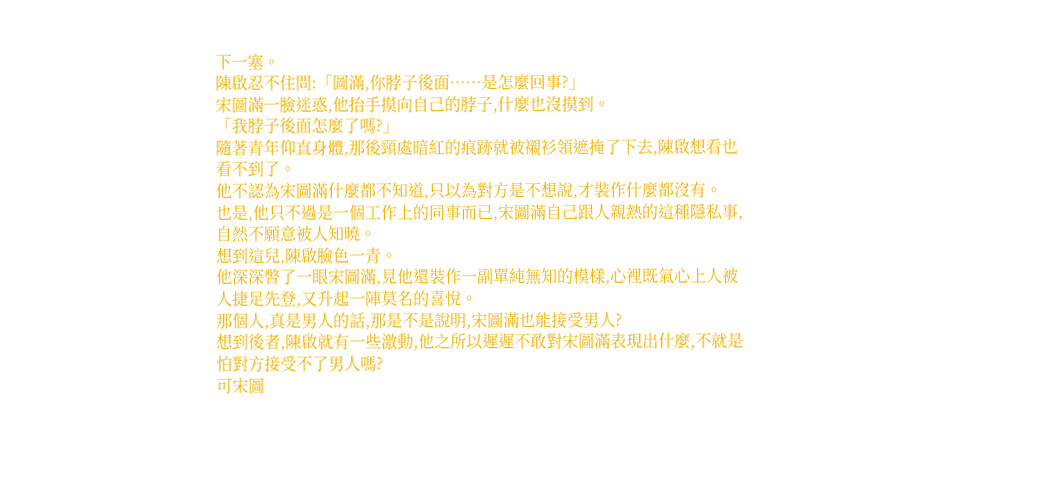下一塞。
陳啟忍不住問:「圖滿,你脖子後面……是怎麼回事?」
宋圖滿一臉迷惑,他抬手摸向自己的脖子,什麼也沒摸到。
「我脖子後面怎麼了嗎?」
隨著青年仰直身體,那後頸處暗紅的痕跡就被襯衫領遮掩了下去,陳啟想看也看不到了。
他不認為宋圖滿什麼都不知道,只以為對方是不想說,才裝作什麼都沒有。
也是,他只不過是一個工作上的同事而已,宋圖滿自己跟人親熱的這種隱私事,自然不願意被人知曉。
想到這兒,陳啟臉色一青。
他深深瞥了一眼宋圖滿,見他還裝作一副單純無知的模樣,心裡既氣心上人被人捷足先登,又升起一陣莫名的喜悅。
那個人,真是男人的話,那是不是說明,宋圖滿也能接受男人?
想到後者,陳啟就有一些激動,他之所以遲遲不敢對宋圖滿表現出什麼,不就是怕對方接受不了男人嗎?
可宋圖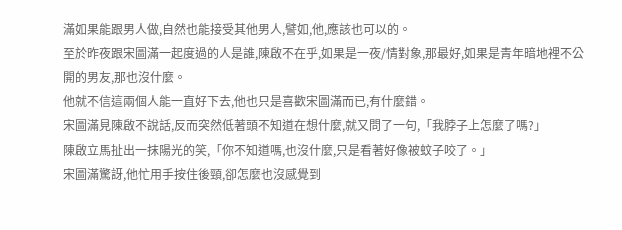滿如果能跟男人做,自然也能接受其他男人,譬如,他,應該也可以的。
至於昨夜跟宋圖滿一起度過的人是誰,陳啟不在乎,如果是一夜/情對象,那最好,如果是青年暗地裡不公開的男友,那也沒什麼。
他就不信這兩個人能一直好下去,他也只是喜歡宋圖滿而已,有什麼錯。
宋圖滿見陳啟不說話,反而突然低著頭不知道在想什麼,就又問了一句,「我脖子上怎麼了嗎?」
陳啟立馬扯出一抹陽光的笑,「你不知道嗎,也沒什麼,只是看著好像被蚊子咬了。」
宋圖滿驚訝,他忙用手按住後頸,卻怎麼也沒感覺到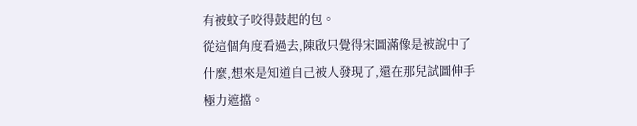有被蚊子咬得鼓起的包。
從這個角度看過去,陳啟只覺得宋圖滿像是被說中了什麼,想來是知道自己被人發現了,還在那兒試圖伸手極力遮擋。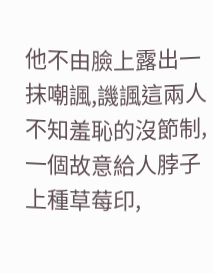他不由臉上露出一抹嘲諷,譏諷這兩人不知羞恥的沒節制,一個故意給人脖子上種草莓印,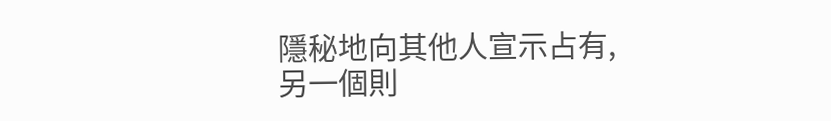隱秘地向其他人宣示占有,另一個則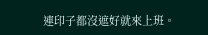連印子都沒遮好就來上班。